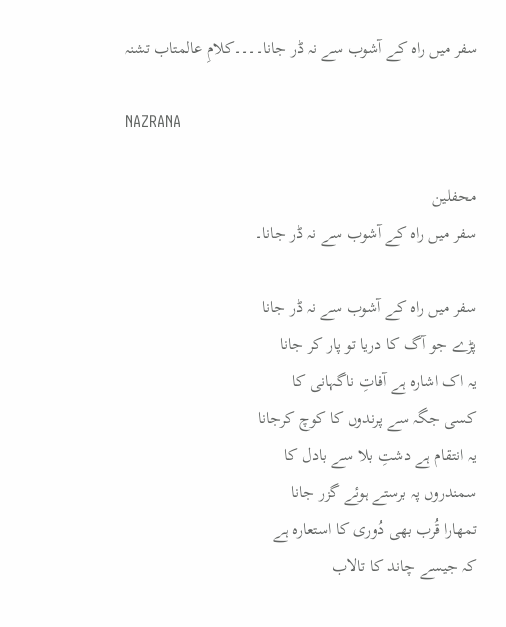سفر میں راہ کے آشوب سے نہ ڈر جانا۔۔۔۔کلامِ عالمتاب تشنہ

NAZRANA

محفلین
سفر میں راہ کے آشوب سے نہ ڈر جانا۔

سفر میں راہ کے آشوب سے نہ ڈر جانا
پڑے جو آگ کا دریا تو پار کر جانا
یہ اک اشارہ ہے آفاتِ ناگہانی کا
کسی جگہ سے پرندوں کا کوچ کرجانا
یہ انتقام ہے دشتِ بلا سے بادل کا
سمندروں پہ برستے ہوئے گزر جانا
تمھارا قُرب بھی دُوری کا استعارہ ہے
کہ جیسے چاند کا تالاب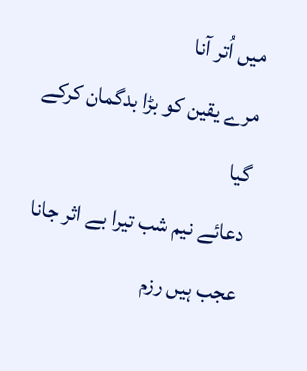میں اُتر آنا
مرے یقین کو بڑا بدگمان کرکے گیا
دعائے نیم شب تیرا بے اثر جانا
عجب ہیں رزم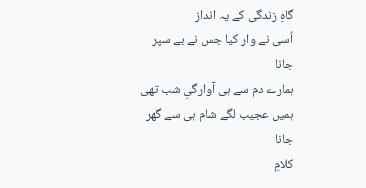گاہِ زندگی کے یہ انداز
اُسی نے وار کیا جس نے بے سپر جانا
ہمارے دم سے ہی آوارگیِ شب تھی
ہمیں عجیب لگے شام ہی سے گھر جانا
کلامِ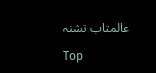عالمتاب تشنہ

Top